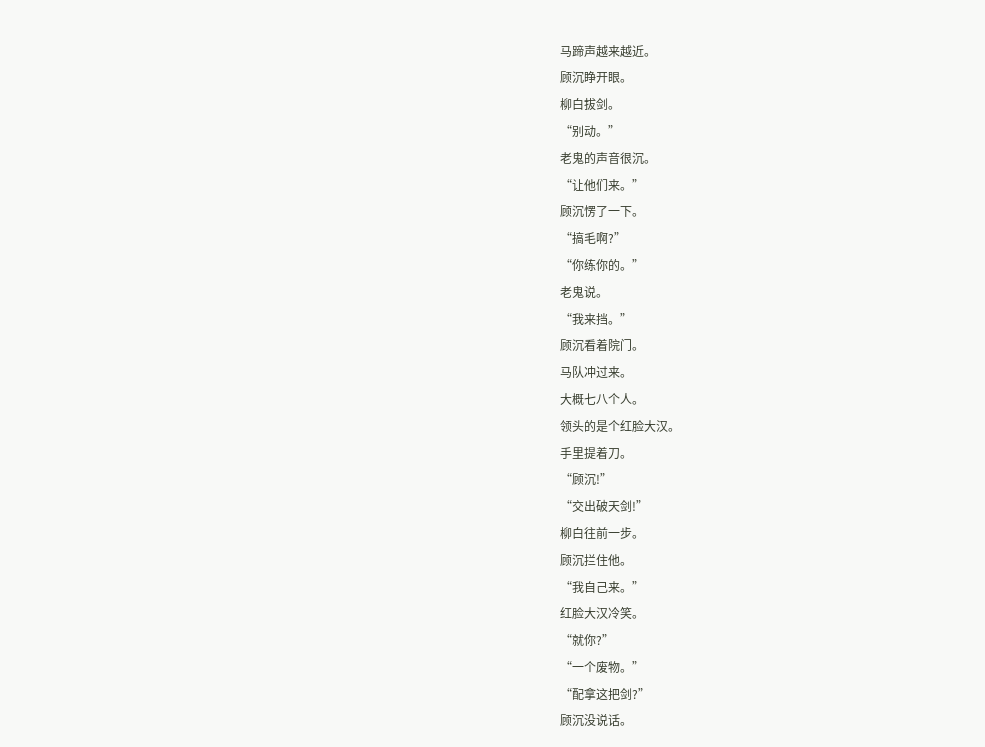马蹄声越来越近。
顾沉睁开眼。
柳白拔剑。
“别动。”
老鬼的声音很沉。
“让他们来。”
顾沉愣了一下。
“搞毛啊?”
“你练你的。”
老鬼说。
“我来挡。”
顾沉看着院门。
马队冲过来。
大概七八个人。
领头的是个红脸大汉。
手里提着刀。
“顾沉!”
“交出破天剑!”
柳白往前一步。
顾沉拦住他。
“我自己来。”
红脸大汉冷笑。
“就你?”
“一个废物。”
“配拿这把剑?”
顾沉没说话。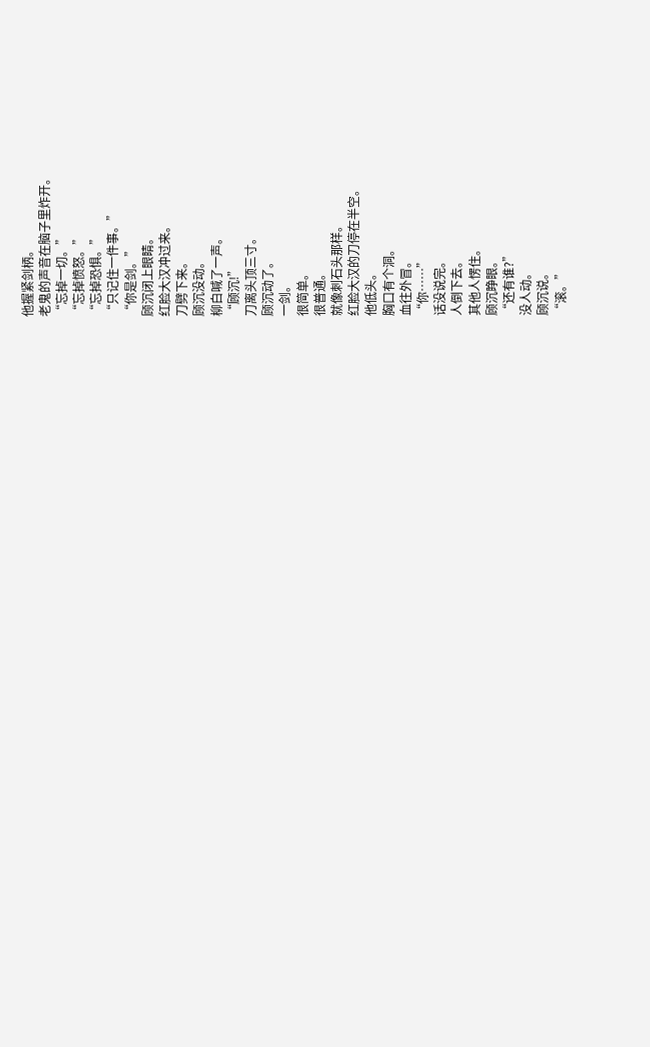他握紧剑柄。
老鬼的声音在脑子里炸开。
“忘掉一切。”
“忘掉愤怒。”
“忘掉恐惧。”
“只记住一件事。”
“你是剑。”
顾沉闭上眼睛。
红脸大汉冲过来。
刀劈下来。
顾沉没动。
柳白喊了一声。
“顾沉!”
刀离头顶三寸。
顾沉动了。
一剑。
很简单。
很普通。
就像刺石头那样。
红脸大汉的刀停在半空。
他低头。
胸口有个洞。
血往外冒。
“你……”
话没说完。
人倒下去。
其他人愣住。
顾沉睁眼。
“还有谁?”
没人动。
顾沉说。
“滚。”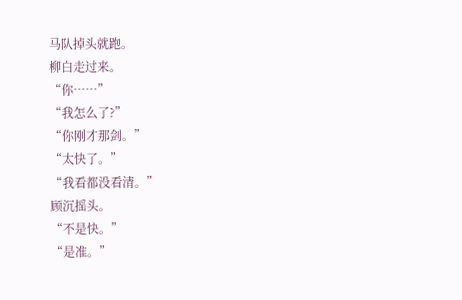马队掉头就跑。
柳白走过来。
“你……”
“我怎么了?”
“你刚才那剑。”
“太快了。”
“我看都没看清。”
顾沉摇头。
“不是快。”
“是准。”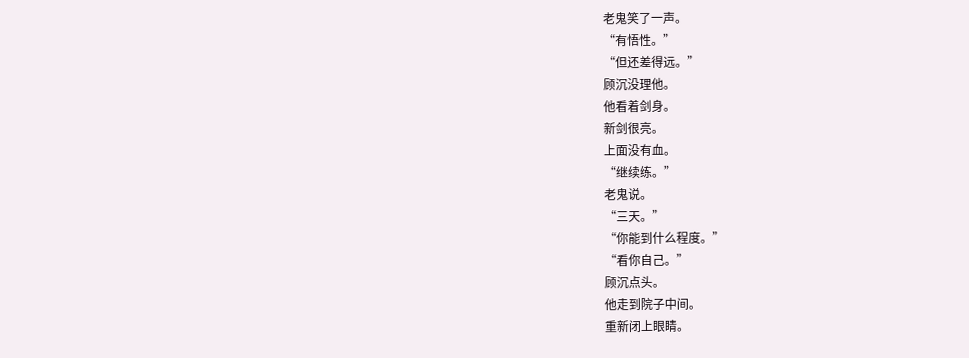老鬼笑了一声。
“有悟性。”
“但还差得远。”
顾沉没理他。
他看着剑身。
新剑很亮。
上面没有血。
“继续练。”
老鬼说。
“三天。”
“你能到什么程度。”
“看你自己。”
顾沉点头。
他走到院子中间。
重新闭上眼睛。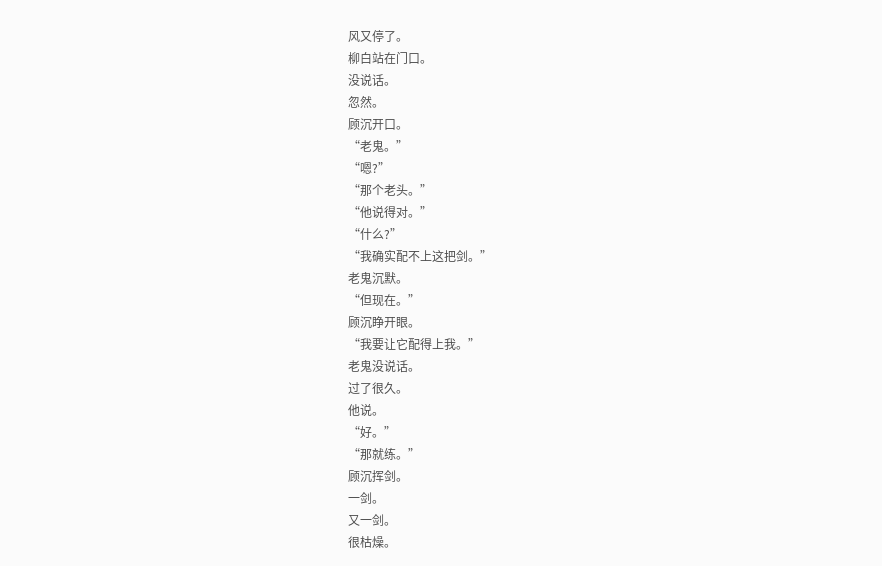风又停了。
柳白站在门口。
没说话。
忽然。
顾沉开口。
“老鬼。”
“嗯?”
“那个老头。”
“他说得对。”
“什么?”
“我确实配不上这把剑。”
老鬼沉默。
“但现在。”
顾沉睁开眼。
“我要让它配得上我。”
老鬼没说话。
过了很久。
他说。
“好。”
“那就练。”
顾沉挥剑。
一剑。
又一剑。
很枯燥。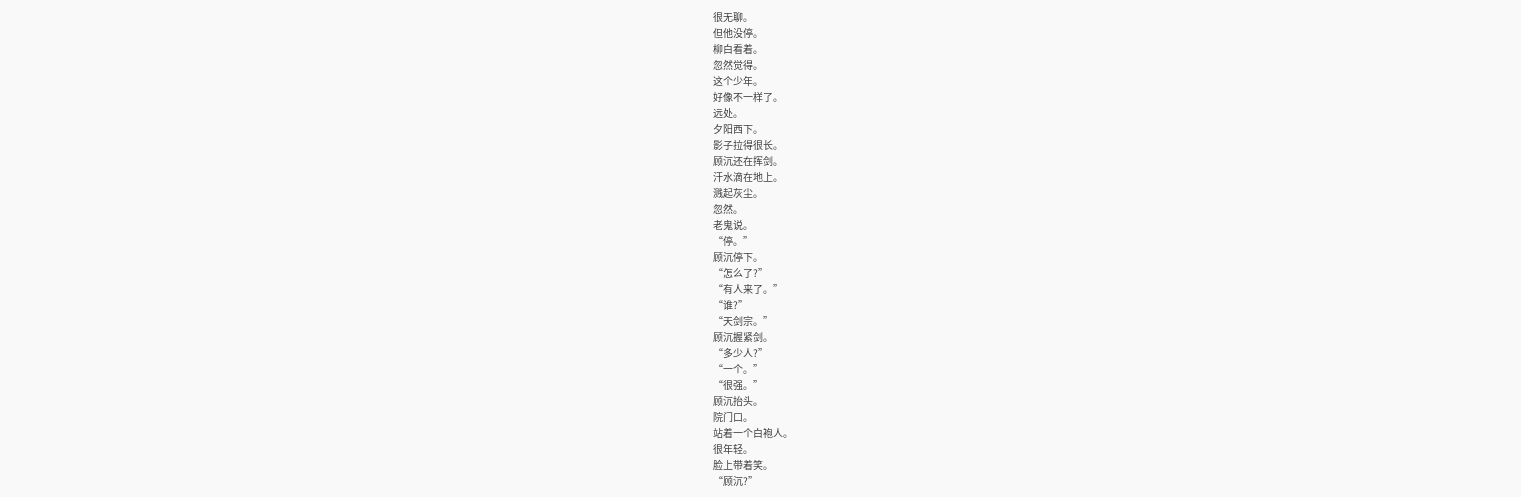很无聊。
但他没停。
柳白看着。
忽然觉得。
这个少年。
好像不一样了。
远处。
夕阳西下。
影子拉得很长。
顾沉还在挥剑。
汗水滴在地上。
溅起灰尘。
忽然。
老鬼说。
“停。”
顾沉停下。
“怎么了?”
“有人来了。”
“谁?”
“天剑宗。”
顾沉握紧剑。
“多少人?”
“一个。”
“很强。”
顾沉抬头。
院门口。
站着一个白袍人。
很年轻。
脸上带着笑。
“顾沉?”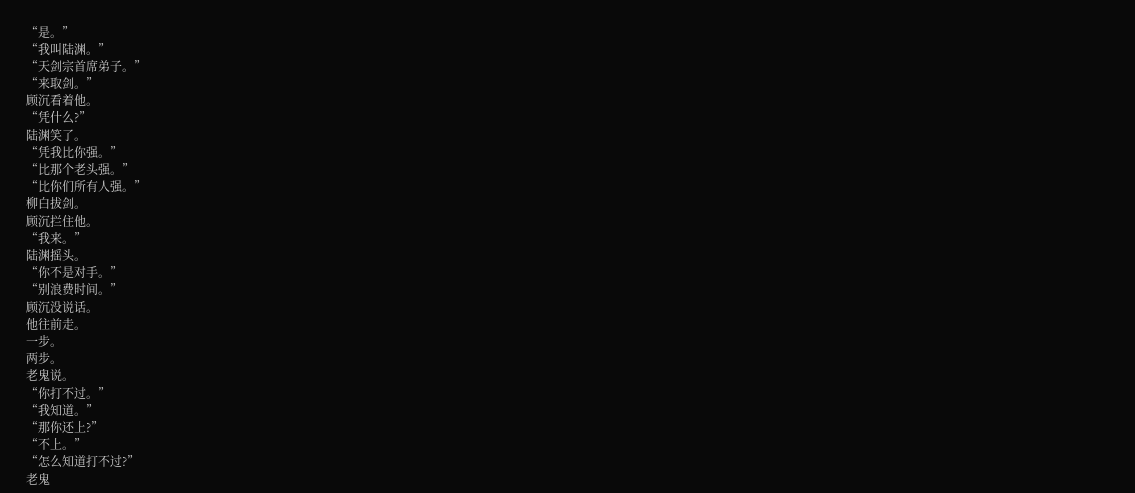“是。”
“我叫陆渊。”
“天剑宗首席弟子。”
“来取剑。”
顾沉看着他。
“凭什么?”
陆渊笑了。
“凭我比你强。”
“比那个老头强。”
“比你们所有人强。”
柳白拔剑。
顾沉拦住他。
“我来。”
陆渊摇头。
“你不是对手。”
“别浪费时间。”
顾沉没说话。
他往前走。
一步。
两步。
老鬼说。
“你打不过。”
“我知道。”
“那你还上?”
“不上。”
“怎么知道打不过?”
老鬼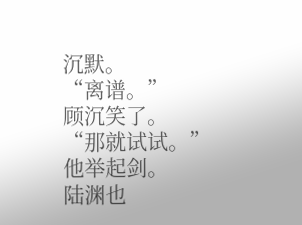沉默。
“离谱。”
顾沉笑了。
“那就试试。”
他举起剑。
陆渊也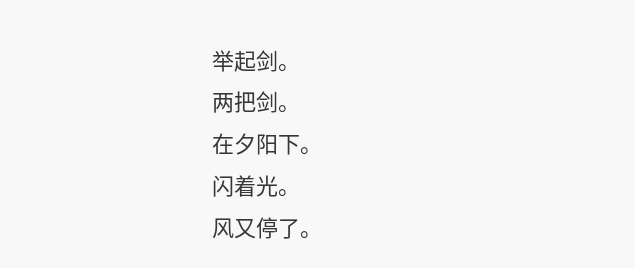举起剑。
两把剑。
在夕阳下。
闪着光。
风又停了。